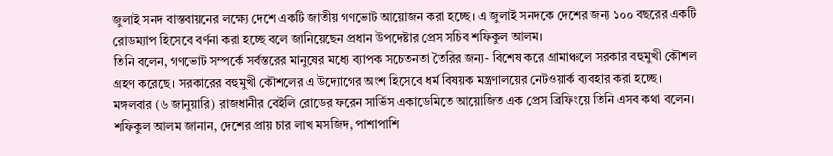জুলাই সনদ বাস্তবায়নের লক্ষ্যে দেশে একটি জাতীয় গণভোট আয়োজন করা হচ্ছে। এ জুলাই সনদকে দেশের জন্য ১০০ বছরের একটি রোডম্যাপ হিসেবে বর্ণনা করা হচ্ছে বলে জানিয়েছেন প্রধান উপদেষ্টার প্রেস সচিব শফিকুল আলম।
তিনি বলেন, গণভোট সম্পর্কে সর্বস্তরের মানুষের মধ্যে ব্যাপক সচেতনতা তৈরির জন্য- বিশেষ করে গ্রামাঞ্চলে সরকার বহুমুখী কৌশল গ্রহণ করেছে। সরকারের বহুমুখী কৌশলের এ উদ্যোগের অংশ হিসেবে ধর্ম বিষয়ক মন্ত্রণালয়ের নেটওয়ার্ক ব্যবহার করা হচ্ছে।
মঙ্গলবার (৬ জানুয়ারি) রাজধানীর বেইলি রোডের ফরেন সার্ভিস একাডেমিতে আয়োজিত এক প্রেস ব্রিফিংয়ে তিনি এসব কথা বলেন।
শফিকুল আলম জানান, দেশের প্রায় চার লাখ মসজিদ, পাশাপাশি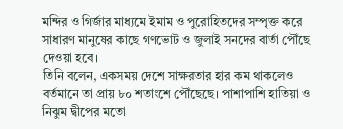মন্দির ও গির্জার মাধ্যমে ইমাম ও পুরোহিতদের সম্পৃক্ত করে সাধারণ মানুষের কাছে গণভোট ও জুলাই সনদের বার্তা পৌঁছে দেওয়া হবে।
তিনি বলেন, একসময় দেশে সাক্ষরতার হার কম থাকলেও বর্তমানে তা প্রায় ৮০ শতাংশে পৌঁছেছে। পাশাপাশি হাতিয়া ও নিঝুম দ্বীপের মতো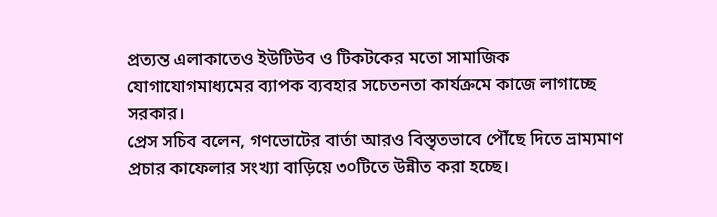প্রত্যন্ত এলাকাতেও ইউটিউব ও টিকটকের মতো সামাজিক যোগাযোগমাধ্যমের ব্যাপক ব্যবহার সচেতনতা কার্যক্রমে কাজে লাগাচ্ছে সরকার।
প্রেস সচিব বলেন, গণভোটের বার্তা আরও বিস্তৃতভাবে পৌঁছে দিতে ভ্রাম্যমাণ প্রচার কাফেলার সংখ্যা বাড়িয়ে ৩০টিতে উন্নীত করা হচ্ছে।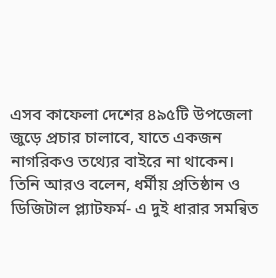এসব কাফেলা দেশের ৪৯৫টি উপজেলা জুড়ে প্রচার চালাবে, যাতে একজন নাগরিকও তথ্যের বাইরে না থাকেন।
তিনি আরও বলেন, ধর্মীয় প্রতিষ্ঠান ও ডিজিটাল প্ল্যাটফর্ম- এ দুই ধারার সমন্বিত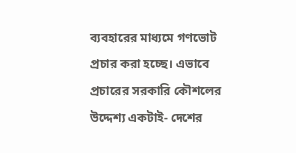ব্যবহারের মাধ্যমে গণভোট প্রচার করা হচ্ছে। এভাবে প্রচারের সরকারি কৌশলের উদ্দেশ্য একটাই- দেশের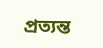প্রত্যন্ত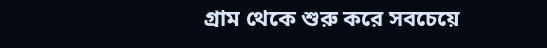গ্রাম থেকে শুরু করে সবচেয়ে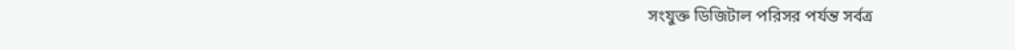সংযুক্ত ডিজিটাল পরিসর পর্যন্ত সর্বত্র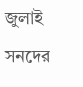জুলাই সনদের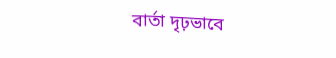বার্তা দৃঢ়ভাবে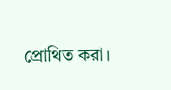প্রোথিত করা।